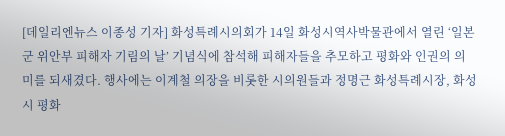[데일리엔뉴스 이종성 기자] 화성특례시의회가 14일 화성시역사박물관에서 열린 ‘일본군 위안부 피해자 기림의 날’ 기념식에 참석해 피해자들을 추모하고 평화와 인권의 의미를 되새겼다. 행사에는 이계철 의장을 비롯한 시의원들과 정명근 화성특례시장, 화성시 평화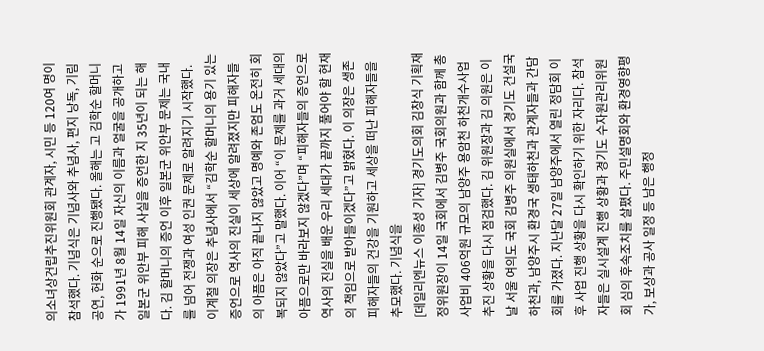의소녀상건립추진위원회 관계자, 시민 등 120여 명이 참석했다. 기념식은 기념사와 추념사, 편지 낭독, 기림공연, 헌화 순으로 진행됐다. 올해는 고 김학순 할머니가 1991년 8월 14일 자신의 이름과 얼굴을 공개하고 일본군 위안부 피해 사실을 증언한 지 35년이 되는 해다. 김 할머니의 증언 이후 일본군 위안부 문제는 국내를 넘어 전쟁과 여성 인권 문제로 알려지기 시작했다. 이계철 의장은 추념사에서 “김학순 할머니의 용기 있는 증언으로 역사의 진실이 세상에 알려졌지만 피해자들의 아픔은 아직 끝나지 않았고 명예와 존엄도 온전히 회복되지 않았다”고 말했다. 이어 “이 문제를 과거 세대의 아픔으로만 바라보지 않겠다”며 “피해자들의 증언으로 역사의 진실을 배운 우리 세대가 끝까지 풀어야 할 현재의 책임으로 받아들이겠다”고 밝혔다. 이 의장은 생존 피해자들의 건강을 기원하고 세상을 떠난 피해자들을 추모했다. 기념식을
[데일리엔뉴스 이종성 기자] 경기도의회 김창식 기획재정위원장이 14일 국회에서 김병주 국회의원과 함께 총사업비 406억원 규모의 남양주 용암천 하천개수사업 추진 상황을 다시 점검했다. 김 위원장과 김 의원은 이날 서울 여의도 국회 김병주 의원실에서 경기도 건설국 하천과, 남양주시 환경국 생태하천과 관계자들과 간담회를 가졌다. 지난달 27일 남양주에서 열린 정담회 이후 사업 진행 상황을 다시 확인하기 위한 자리다. 참석자들은 실시설계 진행 상황과 경기도 수자원관리위원회 심의 후속조치를 살폈다. 주민설명회와 환경영향평가, 보상과 공사 일정 등 남은 행정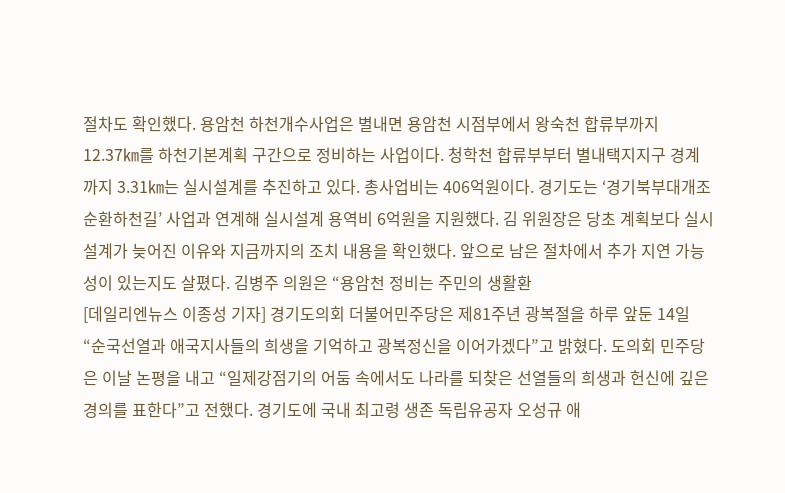절차도 확인했다. 용암천 하천개수사업은 별내면 용암천 시점부에서 왕숙천 합류부까지 12.37㎞를 하천기본계획 구간으로 정비하는 사업이다. 청학천 합류부부터 별내택지지구 경계까지 3.31㎞는 실시설계를 추진하고 있다. 총사업비는 406억원이다. 경기도는 ‘경기북부대개조 순환하천길’ 사업과 연계해 실시설계 용역비 6억원을 지원했다. 김 위원장은 당초 계획보다 실시설계가 늦어진 이유와 지금까지의 조치 내용을 확인했다. 앞으로 남은 절차에서 추가 지연 가능성이 있는지도 살폈다. 김병주 의원은 “용암천 정비는 주민의 생활환
[데일리엔뉴스 이종성 기자] 경기도의회 더불어민주당은 제81주년 광복절을 하루 앞둔 14일 “순국선열과 애국지사들의 희생을 기억하고 광복정신을 이어가겠다”고 밝혔다. 도의회 민주당은 이날 논평을 내고 “일제강점기의 어둠 속에서도 나라를 되찾은 선열들의 희생과 헌신에 깊은 경의를 표한다”고 전했다. 경기도에 국내 최고령 생존 독립유공자 오성규 애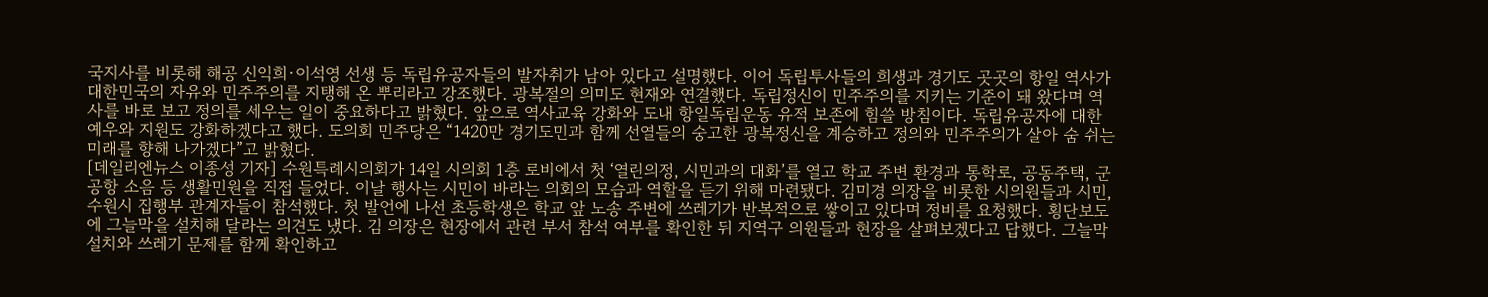국지사를 비롯해 해공 신익희·이석영 선생 등 독립유공자들의 발자취가 남아 있다고 설명했다. 이어 독립투사들의 희생과 경기도 곳곳의 항일 역사가 대한민국의 자유와 민주주의를 지탱해 온 뿌리라고 강조했다. 광복절의 의미도 현재와 연결했다. 독립정신이 민주주의를 지키는 기준이 돼 왔다며 역사를 바로 보고 정의를 세우는 일이 중요하다고 밝혔다. 앞으로 역사교육 강화와 도내 항일독립운동 유적 보존에 힘쓸 방침이다. 독립유공자에 대한 예우와 지원도 강화하겠다고 했다. 도의회 민주당은 “1420만 경기도민과 함께 선열들의 숭고한 광복정신을 계승하고 정의와 민주주의가 살아 숨 쉬는 미래를 향해 나가겠다”고 밝혔다.
[데일리엔뉴스 이종성 기자] 수원특례시의회가 14일 시의회 1층 로비에서 첫 ‘열린의정, 시민과의 대화’를 열고 학교 주변 환경과 통학로, 공동주택, 군공항 소음 등 생활민원을 직접 들었다. 이날 행사는 시민이 바라는 의회의 모습과 역할을 듣기 위해 마련됐다. 김미경 의장을 비롯한 시의원들과 시민, 수원시 집행부 관계자들이 참석했다. 첫 발언에 나선 초등학생은 학교 앞 노송 주변에 쓰레기가 반복적으로 쌓이고 있다며 정비를 요청했다. 횡단보도에 그늘막을 설치해 달라는 의견도 냈다. 김 의장은 현장에서 관련 부서 참석 여부를 확인한 뒤 지역구 의원들과 현장을 살펴보겠다고 답했다. 그늘막 설치와 쓰레기 문제를 함께 확인하고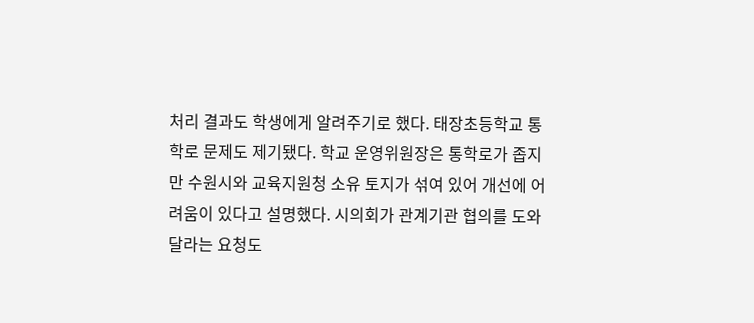처리 결과도 학생에게 알려주기로 했다. 태장초등학교 통학로 문제도 제기됐다. 학교 운영위원장은 통학로가 좁지만 수원시와 교육지원청 소유 토지가 섞여 있어 개선에 어려움이 있다고 설명했다. 시의회가 관계기관 협의를 도와달라는 요청도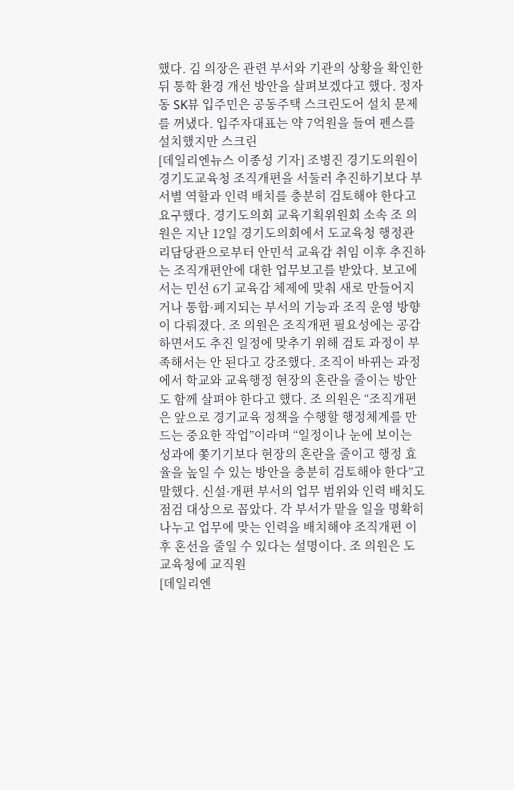했다. 김 의장은 관련 부서와 기관의 상황을 확인한 뒤 통학 환경 개선 방안을 살펴보겠다고 했다. 정자동 SK뷰 입주민은 공동주택 스크린도어 설치 문제를 꺼냈다. 입주자대표는 약 7억원을 들여 펜스를 설치했지만 스크린
[데일리엔뉴스 이종성 기자] 조병진 경기도의원이 경기도교육청 조직개편을 서둘러 추진하기보다 부서별 역할과 인력 배치를 충분히 검토해야 한다고 요구했다. 경기도의회 교육기획위원회 소속 조 의원은 지난 12일 경기도의회에서 도교육청 행정관리담당관으로부터 안민석 교육감 취임 이후 추진하는 조직개편안에 대한 업무보고를 받았다. 보고에서는 민선 6기 교육감 체제에 맞춰 새로 만들어지거나 통합·폐지되는 부서의 기능과 조직 운영 방향이 다뤄졌다. 조 의원은 조직개편 필요성에는 공감하면서도 추진 일정에 맞추기 위해 검토 과정이 부족해서는 안 된다고 강조했다. 조직이 바뀌는 과정에서 학교와 교육행정 현장의 혼란을 줄이는 방안도 함께 살펴야 한다고 했다. 조 의원은 “조직개편은 앞으로 경기교육 정책을 수행할 행정체계를 만드는 중요한 작업”이라며 “일정이나 눈에 보이는 성과에 쫓기기보다 현장의 혼란을 줄이고 행정 효율을 높일 수 있는 방안을 충분히 검토해야 한다”고 말했다. 신설·개편 부서의 업무 범위와 인력 배치도 점검 대상으로 꼽았다. 각 부서가 맡을 일을 명확히 나누고 업무에 맞는 인력을 배치해야 조직개편 이후 혼선을 줄일 수 있다는 설명이다. 조 의원은 도교육청에 교직원
[데일리엔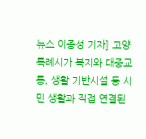뉴스 이종성 기자] 고양특례시가 복지와 대중교통, 생활 기반시설 등 시민 생활과 직접 연결된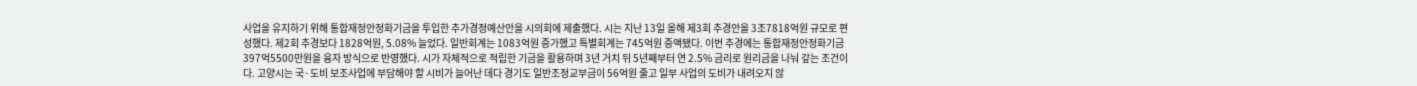사업을 유지하기 위해 통합재정안정화기금을 투입한 추가경정예산안을 시의회에 제출했다. 시는 지난 13일 올해 제3회 추경안을 3조7818억원 규모로 편성했다. 제2회 추경보다 1828억원, 5.08% 늘었다. 일반회계는 1083억원 증가했고 특별회계는 745억원 증액됐다. 이번 추경에는 통합재정안정화기금 397억5500만원을 융자 방식으로 반영했다. 시가 자체적으로 적립한 기금을 활용하며 3년 거치 뒤 5년째부터 연 2.5% 금리로 원리금을 나눠 갚는 조건이다. 고양시는 국·도비 보조사업에 부담해야 할 시비가 늘어난 데다 경기도 일반조정교부금이 56억원 줄고 일부 사업의 도비가 내려오지 않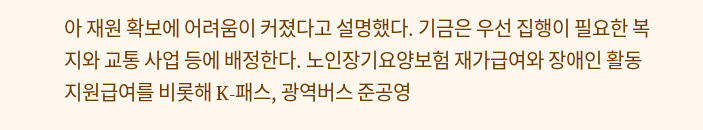아 재원 확보에 어려움이 커졌다고 설명했다. 기금은 우선 집행이 필요한 복지와 교통 사업 등에 배정한다. 노인장기요양보험 재가급여와 장애인 활동지원급여를 비롯해 K-패스, 광역버스 준공영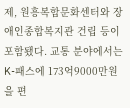제, 원흥복합문화센터와 장애인종합복지관 건립 등이 포함됐다. 교통 분야에서는 K-패스에 173억9000만원을 편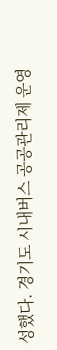성했다. 경기도 시내버스 공공관리제 운영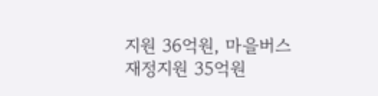지원 36억원, 마을버스 재정지원 35억원